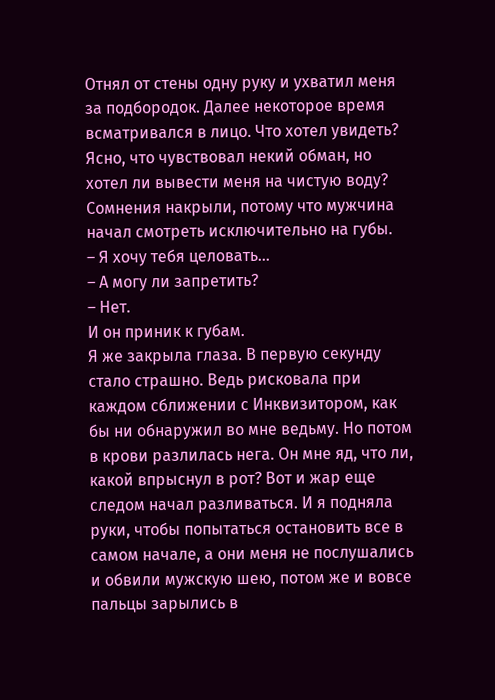Отнял от стены одну руку и ухватил меня за подбородок. Далее некоторое время всматривался в лицо. Что хотел увидеть? Ясно, что чувствовал некий обман, но хотел ли вывести меня на чистую воду? Сомнения накрыли, потому что мужчина начал смотреть исключительно на губы.
– Я хочу тебя целовать…
– А могу ли запретить?
– Нет.
И он приник к губам.
Я же закрыла глаза. В первую секунду стало страшно. Ведь рисковала при каждом сближении с Инквизитором, как бы ни обнаружил во мне ведьму. Но потом в крови разлилась нега. Он мне яд, что ли, какой впрыснул в рот? Вот и жар еще следом начал разливаться. И я подняла руки, чтобы попытаться остановить все в самом начале, а они меня не послушались и обвили мужскую шею, потом же и вовсе пальцы зарылись в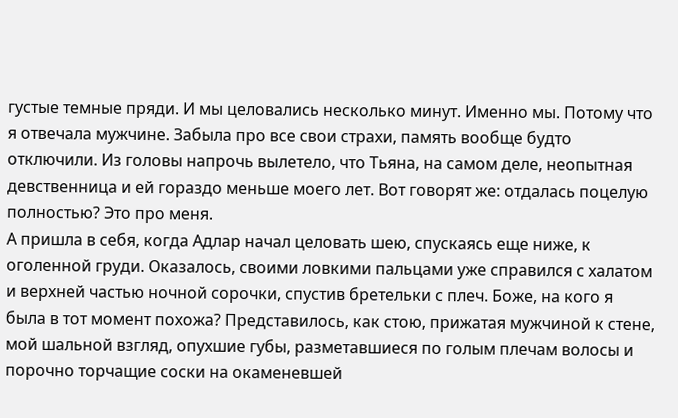густые темные пряди. И мы целовались несколько минут. Именно мы. Потому что я отвечала мужчине. Забыла про все свои страхи, память вообще будто отключили. Из головы напрочь вылетело, что Тьяна, на самом деле, неопытная девственница и ей гораздо меньше моего лет. Вот говорят же: отдалась поцелую полностью? Это про меня.
А пришла в себя, когда Адлар начал целовать шею, спускаясь еще ниже, к оголенной груди. Оказалось, своими ловкими пальцами уже справился с халатом и верхней частью ночной сорочки, спустив бретельки с плеч. Боже, на кого я была в тот момент похожа? Представилось, как стою, прижатая мужчиной к стене, мой шальной взгляд, опухшие губы, разметавшиеся по голым плечам волосы и порочно торчащие соски на окаменевшей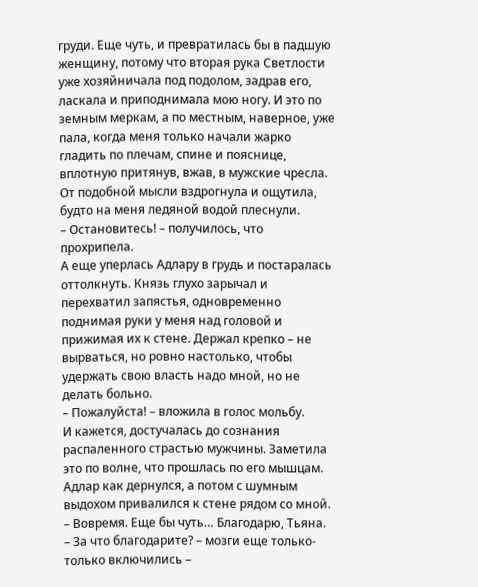груди. Еще чуть, и превратилась бы в падшую женщину, потому что вторая рука Светлости уже хозяйничала под подолом, задрав его, ласкала и приподнимала мою ногу. И это по земным меркам, а по местным, наверное, уже пала, когда меня только начали жарко гладить по плечам, спине и пояснице, вплотную притянув, вжав, в мужские чресла. От подобной мысли вздрогнула и ощутила, будто на меня ледяной водой плеснули.
– Остановитесь! – получилось, что прохрипела.
А еще уперлась Адлару в грудь и постаралась оттолкнуть. Князь глухо зарычал и перехватил запястья, одновременно поднимая руки у меня над головой и прижимая их к стене. Держал крепко – не вырваться, но ровно настолько, чтобы удержать свою власть надо мной, но не делать больно.
– Пожалуйста! – вложила в голос мольбу.
И кажется, достучалась до сознания распаленного страстью мужчины. Заметила это по волне, что прошлась по его мышцам. Адлар как дернулся, а потом с шумным выдохом привалился к стене рядом со мной.
– Вовремя. Еще бы чуть… Благодарю, Тьяна.
– За что благодарите? – мозги еще только-только включились –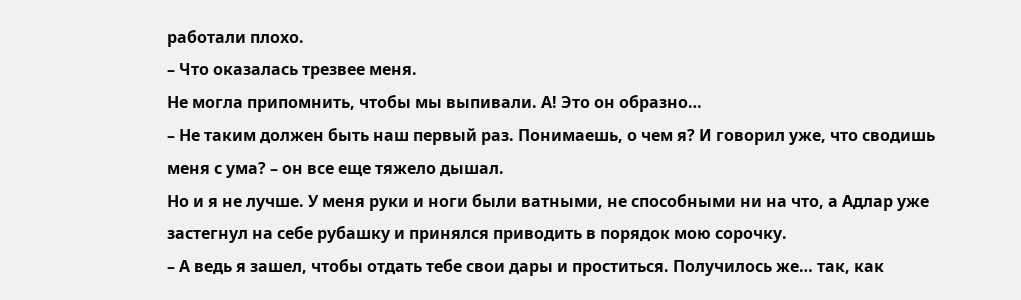работали плохо.
– Что оказалась трезвее меня.
Не могла припомнить, чтобы мы выпивали. А! Это он образно…
– Не таким должен быть наш первый раз. Понимаешь, о чем я? И говорил уже, что сводишь меня с ума? – он все еще тяжело дышал.
Но и я не лучше. У меня руки и ноги были ватными, не способными ни на что, а Адлар уже застегнул на себе рубашку и принялся приводить в порядок мою сорочку.
– А ведь я зашел, чтобы отдать тебе свои дары и проститься. Получилось же… так, как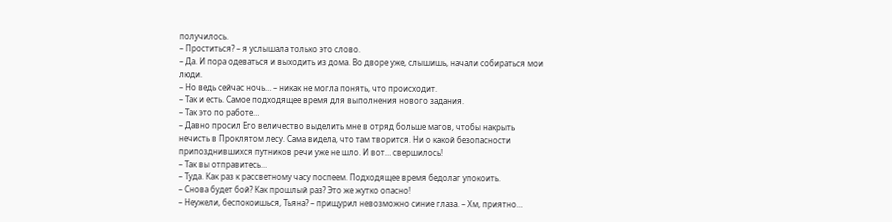получилось.
– Проститься? – я услышала только это слово.
– Да. И пора одеваться и выходить из дома. Во дворе уже, слышишь, начали собираться мои люди.
– Но ведь сейчас ночь… – никак не могла понять, что происходит.
– Так и есть. Самое подходящее время для выполнения нового задания.
– Так это по работе…
– Давно просил Его величество выделить мне в отряд больше магов, чтобы накрыть нечисть в Проклятом лесу. Сама видела, что там творится. Ни о какой безопасности припозднившихся путников речи уже не шло. И вот… свершилось!
– Так вы отправитесь…
– Туда. Как раз к рассветному часу поспеем. Подходящее время бедолаг упокоить.
– Снова будет бой? Как прошлый раз? Это же жутко опасно!
– Неужели, беспокоишься, Тьяна? – прищурил невозможно синие глаза. – Хм, приятно…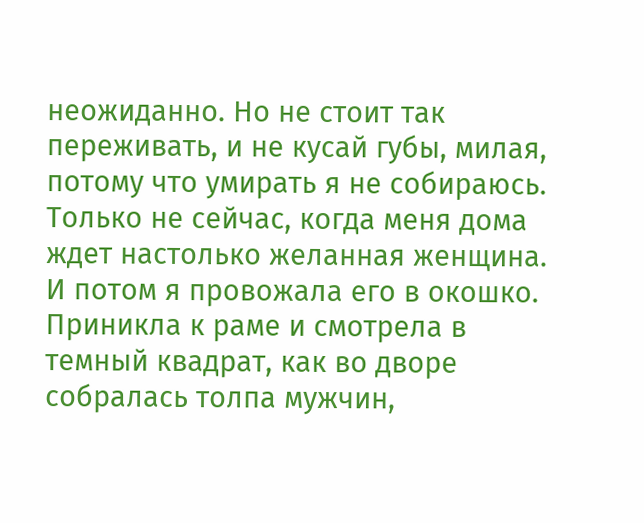неожиданно. Но не стоит так переживать, и не кусай губы, милая, потому что умирать я не собираюсь. Только не сейчас, когда меня дома ждет настолько желанная женщина.
И потом я провожала его в окошко. Приникла к раме и смотрела в темный квадрат, как во дворе собралась толпа мужчин,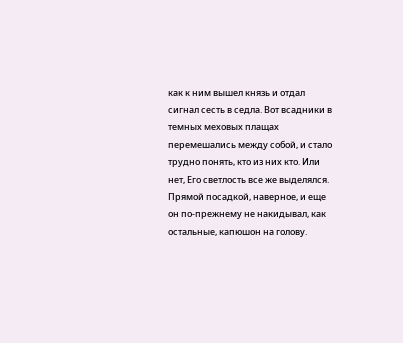как к ним вышел князь и отдал сигнал сесть в седла. Вот всадники в темных меховых плащах перемешались между собой, и стало трудно понять, кто из них кто. Или нет, Его светлость все же выделялся. Прямой посадкой, наверное, и еще он по-прежнему не накидывал, как остальные, капюшон на голову.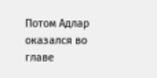Потом Адлар оказался во главе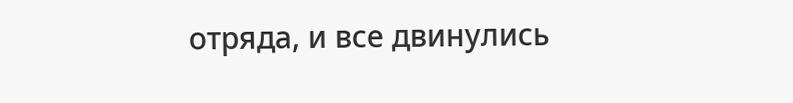отряда, и все двинулись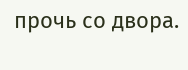прочь со двора.